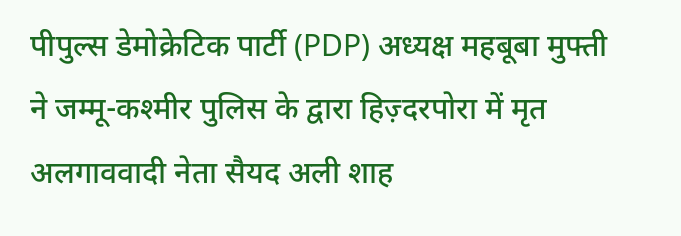पीपुल्स डेमोक्रेटिक पार्टी (PDP) अध्यक्ष महबूबा मुफ्ती ने जम्मू-कश्मीर पुलिस के द्वारा हिज़्दरपोरा में मृत अलगाववादी नेता सैयद अली शाह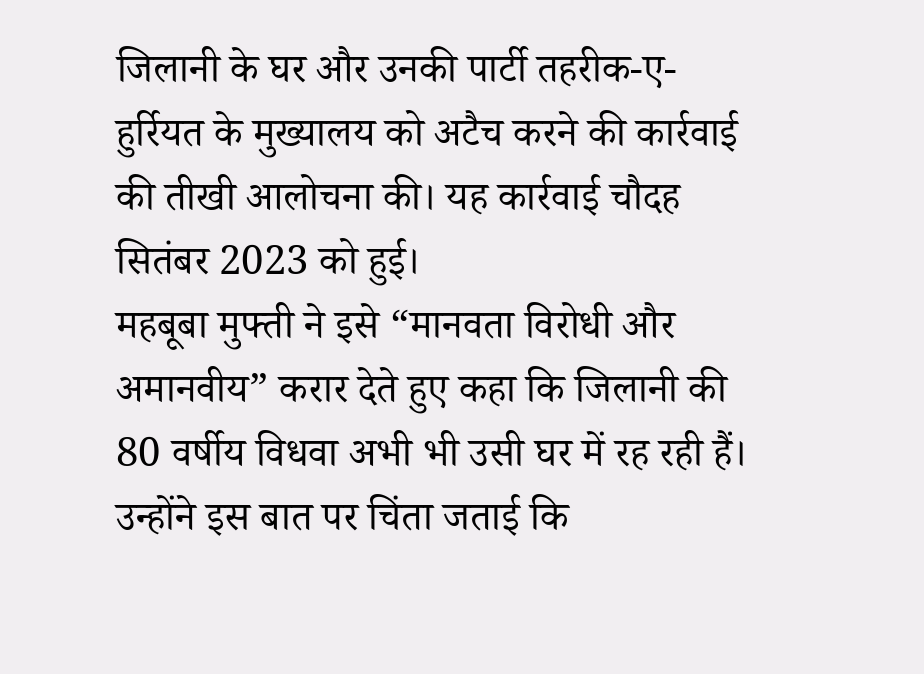जिलानी के घर और उनकी पार्टी तहरीक-ए-हुर्रियत के मुख्यालय को अटैच करने की कार्रवाई की तीखी आलोचना की। यह कार्रवाई चौदह सितंबर 2023 को हुई।
महबूबा मुफ्ती ने इसे “मानवता विरोधी और अमानवीय” करार देते हुए कहा कि जिलानी की 80 वर्षीय विधवा अभी भी उसी घर में रह रही हैं। उन्होंने इस बात पर चिंता जताई कि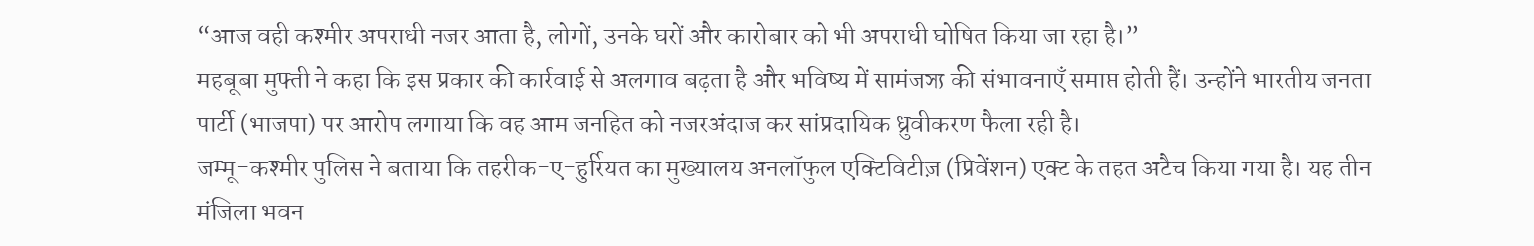“आज वही कश्मीर अपराधी नजर आता है, लोगों, उनके घरों और कारोबार को भी अपराधी घोषित किया जा रहा है।”
महबूबा मुफ्ती ने कहा कि इस प्रकार की कार्रवाई से अलगाव बढ़ता है और भविष्य में सामंजস্য की संभावनाएँ समाप्त होती हैं। उन्होंने भारतीय जनता पार्टी (भाजपा) पर आरोप लगाया कि वह आम जनहित को नजरअंदाज कर सांप्रदायिक ध्रुवीकरण फैला रही है।
जम्मू-कश्मीर पुलिस ने बताया कि तहरीक-ए-हुर्रियत का मुख्यालय अनलॉफुल एक्टिविटीज़ (प्रिवेंशन) एक्ट के तहत अटैच किया गया है। यह तीन मंजिला भवन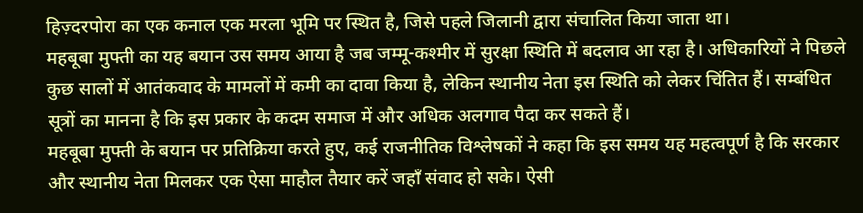हिज़्दरपोरा का एक कनाल एक मरला भूमि पर स्थित है, जिसे पहले जिलानी द्वारा संचालित किया जाता था।
महबूबा मुफ्ती का यह बयान उस समय आया है जब जम्मू-कश्मीर में सुरक्षा स्थिति में बदलाव आ रहा है। अधिकारियों ने पिछले कुछ सालों में आतंकवाद के मामलों में कमी का दावा किया है, लेकिन स्थानीय नेता इस स्थिति को लेकर चिंतित हैं। सम्बंधित सूत्रों का मानना है कि इस प्रकार के कदम समाज में और अधिक अलगाव पैदा कर सकते हैं।
महबूबा मुफ्ती के बयान पर प्रतिक्रिया करते हुए, कई राजनीतिक विश्लेषकों ने कहा कि इस समय यह महत्वपूर्ण है कि सरकार और स्थानीय नेता मिलकर एक ऐसा माहौल तैयार करें जहाँ संवाद हो सके। ऐसी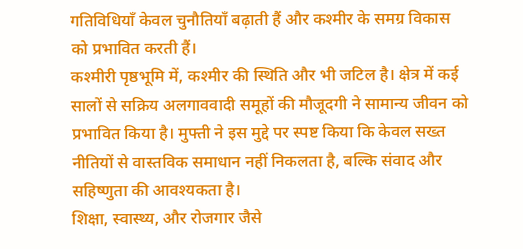गतिविधियाँ केवल चुनौतियाँ बढ़ाती हैं और कश्मीर के समग्र विकास को प्रभावित करती हैं।
कश्मीरी पृष्ठभूमि में, कश्मीर की स्थिति और भी जटिल है। क्षेत्र में कई सालों से सक्रिय अलगाववादी समूहों की मौजूदगी ने सामान्य जीवन को प्रभावित किया है। मुफ्ती ने इस मुद्दे पर स्पष्ट किया कि केवल सख्त नीतियों से वास्तविक समाधान नहीं निकलता है, बल्कि संवाद और सहिष्णुता की आवश्यकता है।
शिक्षा, स्वास्थ्य, और रोजगार जैसे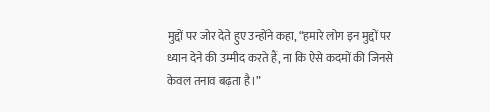मुद्दों पर जोर देते हुए उन्होंने कहा, “हमारे लोग इन मुद्दों पर ध्यान देने की उम्मीद करते हैं, ना कि ऐसे कदमों की जिनसे केवल तनाव बढ़ता है।”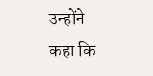उन्होंने कहा कि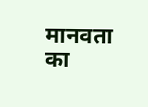मानवता का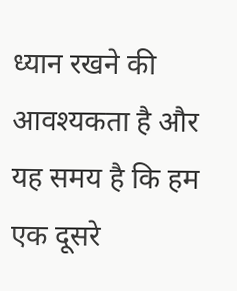ध्यान रखने की आवश्यकता है और यह समय है कि हम एक दूसरे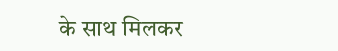के साथ मिलकर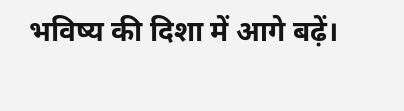भविष्य की दिशा में आगे बढ़ें।